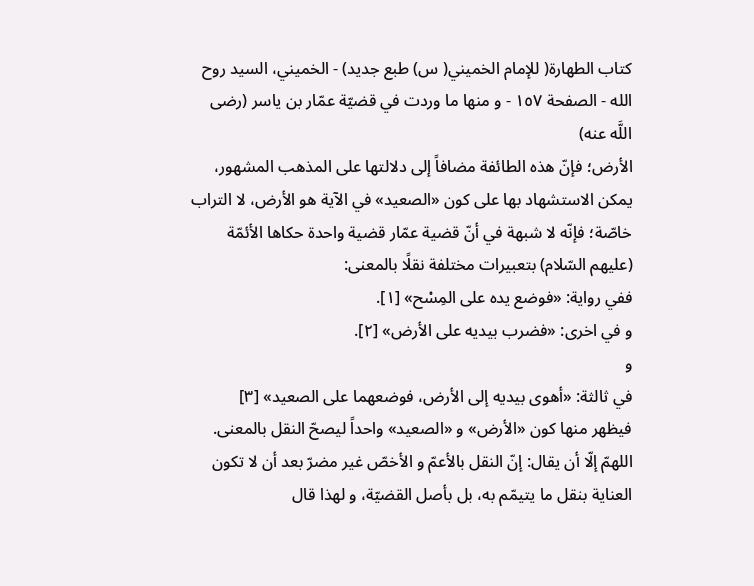كتاب الطهارة( للإمام الخميني( س) طبع جديد) - الخميني، السيد روح الله - الصفحة ١٥٧ - و منها ما وردت في قضيّة عمّار بن ياسر (رضى اللَّه عنه)
الأرض؛ فإنّ هذه الطائفة مضافاً إلى دلالتها على المذهب المشهور، يمكن الاستشهاد بها على كون «الصعيد» في الآية هو الأرض، لا التراب خاصّة؛ فإنّه لا شبهة في أنّ قضية عمّار قضية واحدة حكاها الأئمّة (عليهم السّلام) بتعبيرات مختلفة نقلًا بالمعنى:
ففي رواية: «فوضع يده على المِسْح» [١].
و في اخرى: «فضرب بيديه على الأرض» [٢].
و
في ثالثة: «أهوى بيديه إلى الأرض، فوضعهما على الصعيد» [٣]
فيظهر منها كون «الأرض» و «الصعيد» واحداً ليصحّ النقل بالمعنى.
اللهمّ إلّا أن يقال: إنّ النقل بالأعمّ و الأخصّ غير مضرّ بعد أن لا تكون العناية بنقل ما يتيمّم به، بل بأصل القضيّة، و لهذا قال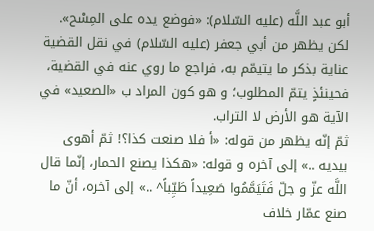أبو عبد اللَّه (عليه السّلام): «فوضع يده على المِسْح».
لكن يظهر من أبي جعفر (عليه السّلام) في نقل القضية عناية بذكر ما يتيمّم به، فراجع ما روي عنه في القضية، فحينئذٍ يتمّ المطلوب؛ و هو كون المراد ب «الصعيد» في الآية هو الأرض لا التراب.
ثمّ إنّه يظهر من قوله: «أ فلا صنعت كذا؟! ثمّ أهوى بيديه ..» إلى آخره و قوله: «هكذا يصنع الحمار، إنّما قال اللَّه عزّ و جلّ فَتَيَمَّمُوا صَعِيداً طَيِّباً^ ..» إلى آخره، أنّ ما صنع عمّار خلاف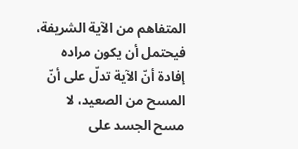المتفاهم من الآية الشريفة، فيحتمل أن يكون مراده إفادة أنّ الآية تدلّ على أنّ المسح من الصعيد، لا مسح الجسد على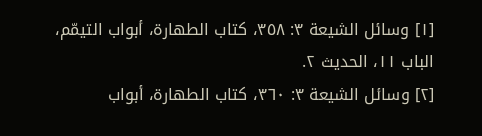[١] وسائل الشيعة ٣: ٣٥٨، كتاب الطهارة، أبواب التيمّم، الباب ١١، الحديث ٢.
[٢] وسائل الشيعة ٣: ٣٦٠، كتاب الطهارة، أبواب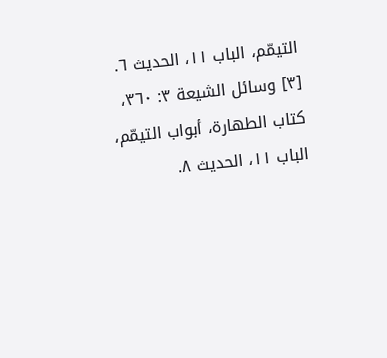التيمّم، الباب ١١، الحديث ٦.
[٣] وسائل الشيعة ٣: ٣٦٠، كتاب الطهارة، أبواب التيمّم، الباب ١١، الحديث ٨.